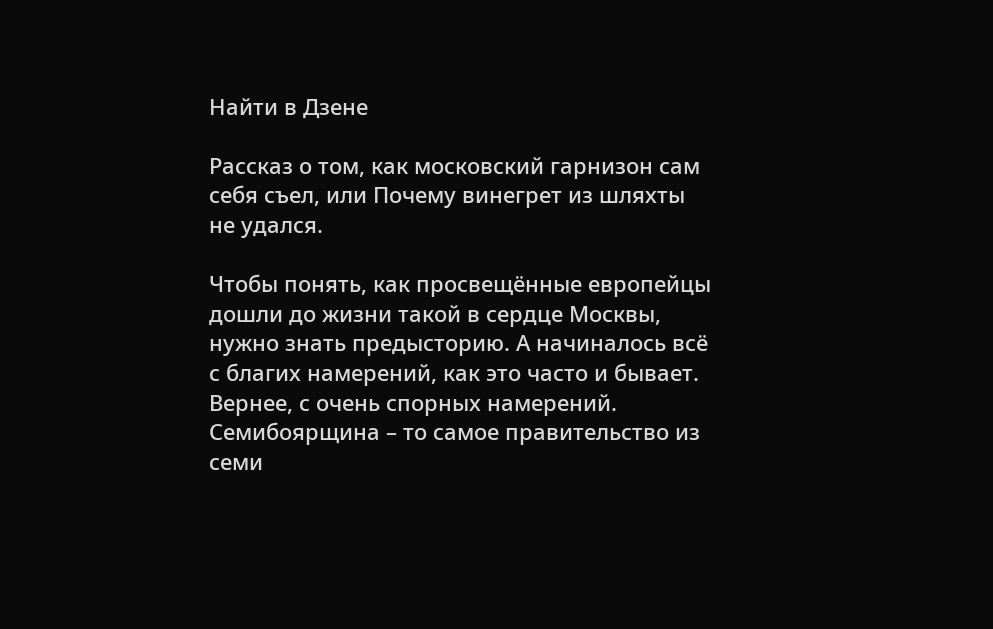Найти в Дзене

Рассказ о том, как московский гарнизон сам себя съел, или Почему винегрет из шляхты не удался.

Чтобы понять, как просвещённые европейцы дошли до жизни такой в сердце Москвы, нужно знать предысторию. А начиналось всё с благих намерений, как это часто и бывает. Вернее, с очень спорных намерений. Семибоярщина – то самое правительство из семи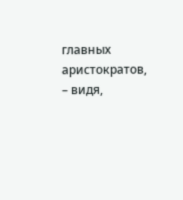главных аристократов, – видя,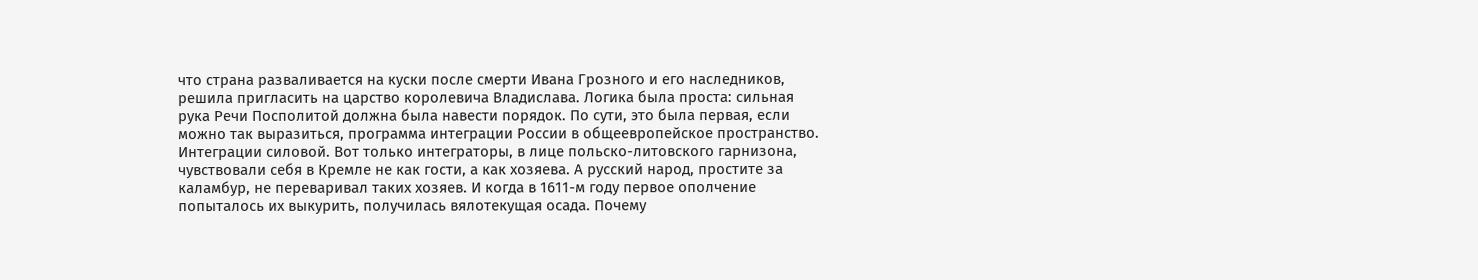что страна разваливается на куски после смерти Ивана Грозного и его наследников, решила пригласить на царство королевича Владислава. Логика была проста: сильная рука Речи Посполитой должна была навести порядок. По сути, это была первая, если можно так выразиться, программа интеграции России в общеевропейское пространство. Интеграции силовой. Вот только интеграторы, в лице польско-литовского гарнизона, чувствовали себя в Кремле не как гости, а как хозяева. А русский народ, простите за каламбур, не переваривал таких хозяев. И когда в 1611-м году первое ополчение попыталось их выкурить, получилась вялотекущая осада. Почему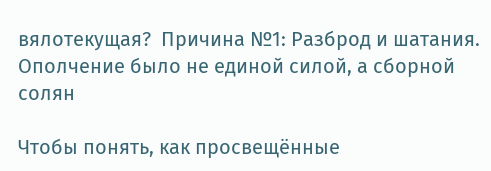вялотекущая?  Причина №1: Разброд и шатания.  Ополчение было не единой силой, а сборной солян

Чтобы понять, как просвещённые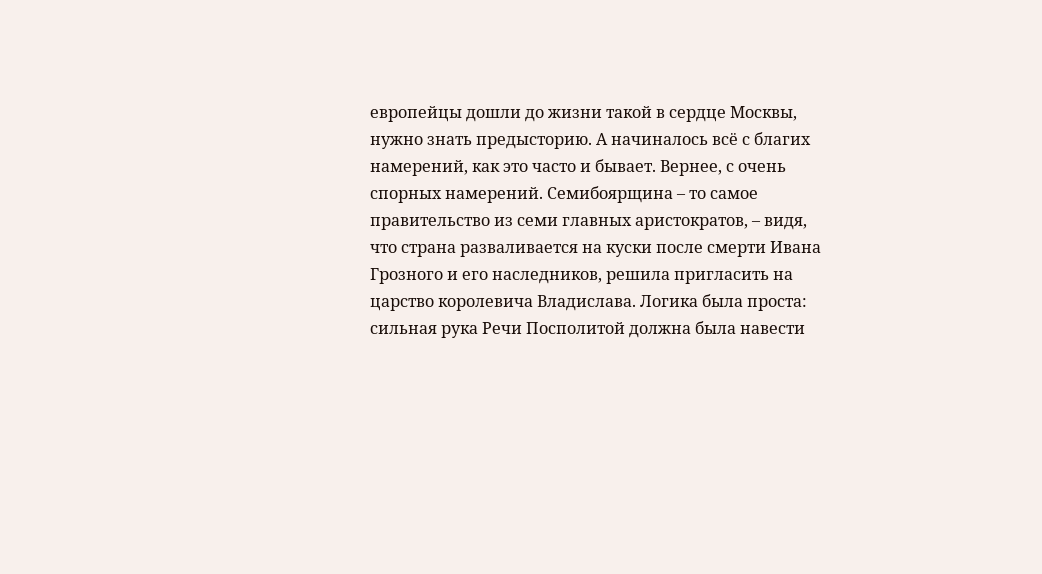европейцы дошли до жизни такой в сердце Москвы, нужно знать предысторию. А начиналось всё с благих намерений, как это часто и бывает. Вернее, с очень спорных намерений. Семибоярщина – то самое правительство из семи главных аристократов, – видя, что страна разваливается на куски после смерти Ивана Грозного и его наследников, решила пригласить на царство королевича Владислава. Логика была проста: сильная рука Речи Посполитой должна была навести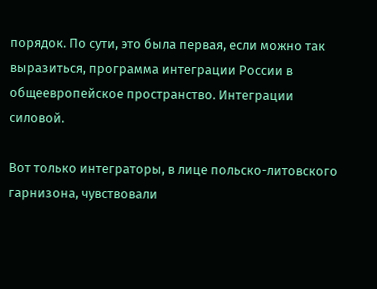порядок. По сути, это была первая, если можно так выразиться, программа интеграции России в общеевропейское пространство. Интеграции силовой.

Вот только интеграторы, в лице польско-литовского гарнизона, чувствовали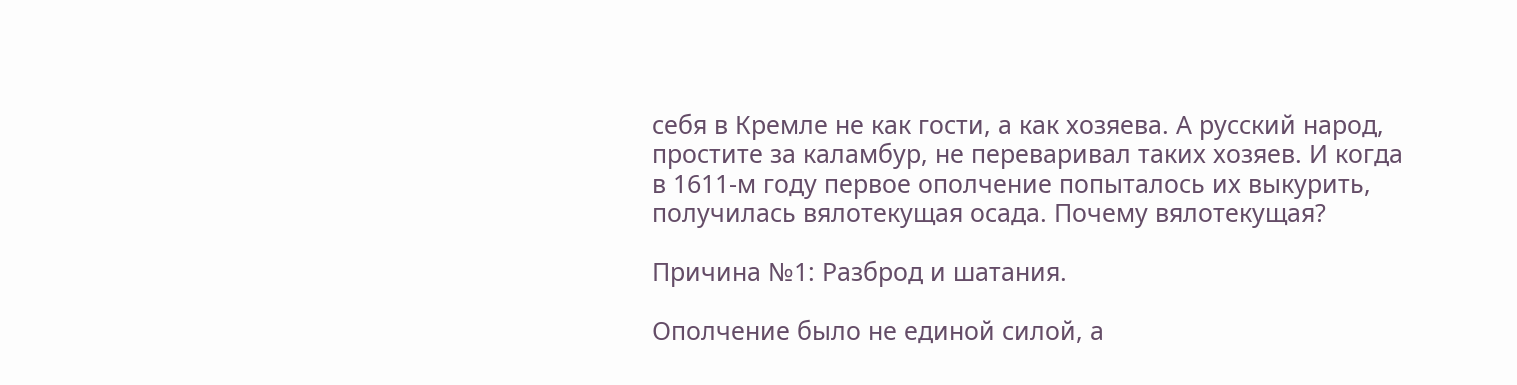себя в Кремле не как гости, а как хозяева. А русский народ, простите за каламбур, не переваривал таких хозяев. И когда в 1611-м году первое ополчение попыталось их выкурить, получилась вялотекущая осада. Почему вялотекущая?

Причина №1: Разброд и шатания.

Ополчение было не единой силой, а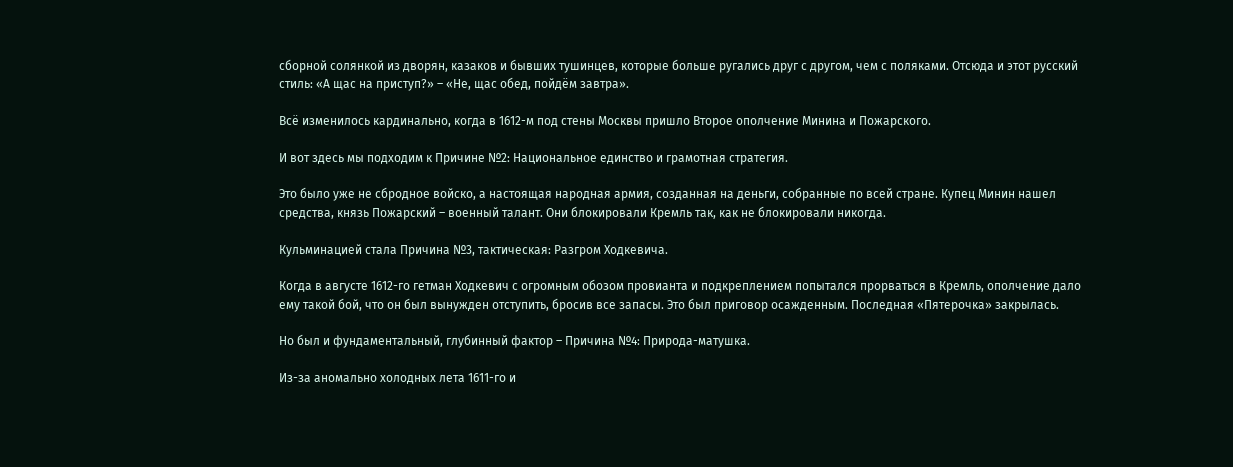сборной солянкой из дворян, казаков и бывших тушинцев, которые больше ругались друг с другом, чем с поляками. Отсюда и этот русский стиль: «А щас на приступ?» – «Не, щас обед, пойдём завтра».

Всё изменилось кардинально, когда в 1612-м под стены Москвы пришло Второе ополчение Минина и Пожарского.

И вот здесь мы подходим к Причине №2: Национальное единство и грамотная стратегия.

Это было уже не сбродное войско, а настоящая народная армия, созданная на деньги, собранные по всей стране. Купец Минин нашел средства, князь Пожарский – военный талант. Они блокировали Кремль так, как не блокировали никогда.

Кульминацией стала Причина №3, тактическая: Разгром Ходкевича.

Когда в августе 1612-го гетман Ходкевич с огромным обозом провианта и подкреплением попытался прорваться в Кремль, ополчение дало ему такой бой, что он был вынужден отступить, бросив все запасы. Это был приговор осажденным. Последная «Пятерочка» закрылась.

Но был и фундаментальный, глубинный фактор – Причина №4: Природа-матушка.

Из-за аномально холодных лета 1611-го и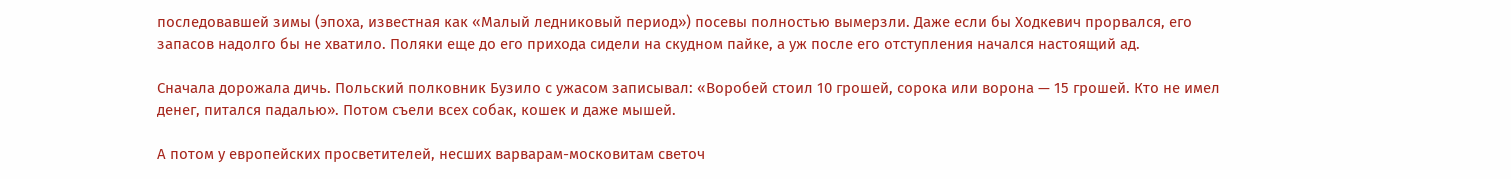последовавшей зимы (эпоха, известная как «Малый ледниковый период») посевы полностью вымерзли. Даже если бы Ходкевич прорвался, его запасов надолго бы не хватило. Поляки еще до его прихода сидели на скудном пайке, а уж после его отступления начался настоящий ад.

Сначала дорожала дичь. Польский полковник Бузило с ужасом записывал: «Воробей стоил 10 грошей, сорока или ворона — 15 грошей. Кто не имел денег, питался падалью». Потом съели всех собак, кошек и даже мышей.

А потом у европейских просветителей, несших варварам-московитам светоч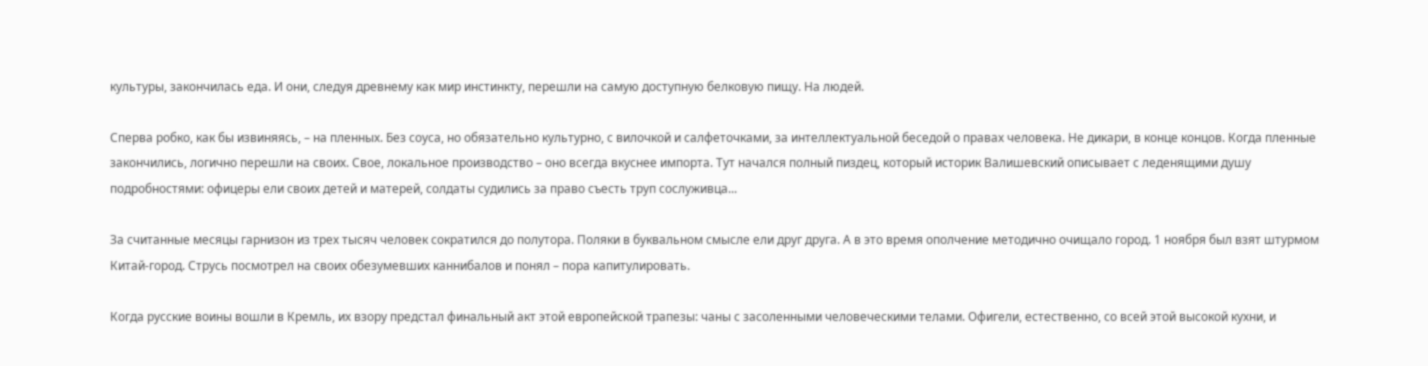культуры, закончилась еда. И они, следуя древнему как мир инстинкту, перешли на самую доступную белковую пищу. На людей.

Сперва робко, как бы извиняясь, – на пленных. Без соуса, но обязательно культурно, с вилочкой и салфеточками, за интеллектуальной беседой о правах человека. Не дикари, в конце концов. Когда пленные закончились, логично перешли на своих. Свое, локальное производство – оно всегда вкуснее импорта. Тут начался полный пиздец, который историк Валишевский описывает с леденящими душу подробностями: офицеры ели своих детей и матерей, солдаты судились за право съесть труп сослуживца...

За считанные месяцы гарнизон из трех тысяч человек сократился до полутора. Поляки в буквальном смысле ели друг друга. А в это время ополчение методично очищало город. 1 ноября был взят штурмом Китай-город. Струсь посмотрел на своих обезумевших каннибалов и понял – пора капитулировать.

Когда русские воины вошли в Кремль, их взору предстал финальный акт этой европейской трапезы: чаны с засоленными человеческими телами. Офигели, естественно, со всей этой высокой кухни, и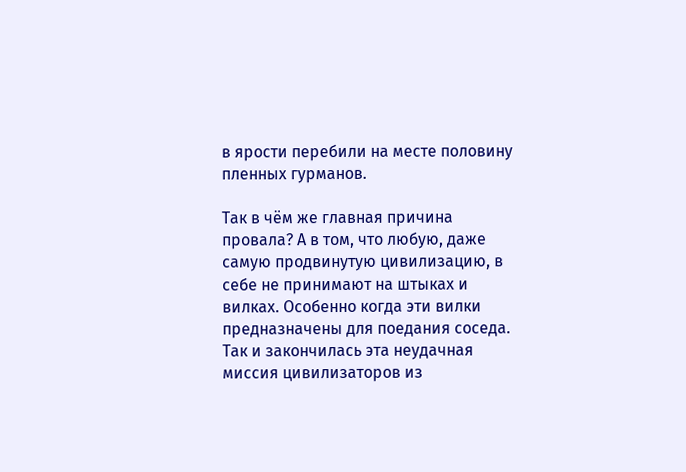в ярости перебили на месте половину пленных гурманов.

Так в чём же главная причина провала? А в том, что любую, даже самую продвинутую цивилизацию, в себе не принимают на штыках и вилках. Особенно когда эти вилки предназначены для поедания соседа. Так и закончилась эта неудачная миссия цивилизаторов из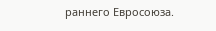раннего Евросоюза.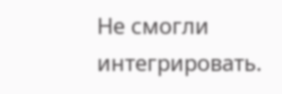Не смогли интегрировать.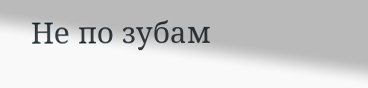Не по зубам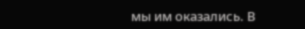мы им оказались. В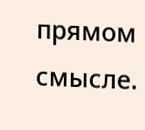прямом смысле.